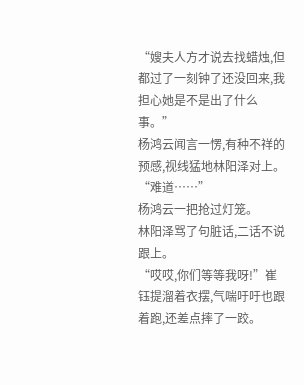“嫂夫人方才说去找蜡烛,但都过了一刻钟了还没回来,我担心她是不是出了什么事。”
杨鸿云闻言一愣,有种不祥的预感,视线猛地林阳泽对上。
“难道……”
杨鸿云一把抢过灯笼。
林阳泽骂了句脏话,二话不说跟上。
“哎哎,你们等等我呀!”崔钰提溜着衣摆,气喘吁吁也跟着跑,还差点摔了一跤。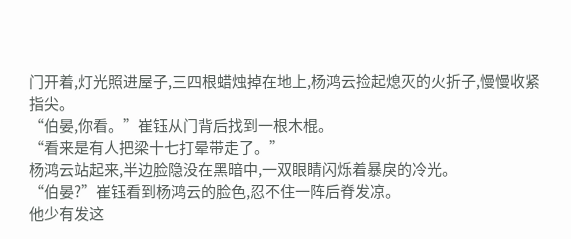门开着,灯光照进屋子,三四根蜡烛掉在地上,杨鸿云捡起熄灭的火折子,慢慢收紧指尖。
“伯晏,你看。”崔钰从门背后找到一根木棍。
“看来是有人把梁十七打晕带走了。”
杨鸿云站起来,半边脸隐没在黑暗中,一双眼睛闪烁着暴戾的冷光。
“伯晏?”崔钰看到杨鸿云的脸色,忍不住一阵后脊发凉。
他少有发这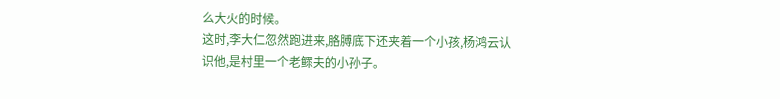么大火的时候。
这时,李大仁忽然跑进来,胳膊底下还夹着一个小孩,杨鸿云认识他,是村里一个老鳏夫的小孙子。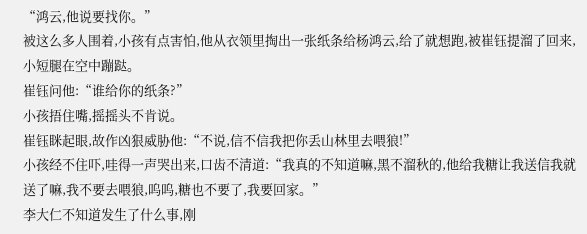“鸿云,他说要找你。”
被这么多人围着,小孩有点害怕,他从衣领里掏出一张纸条给杨鸿云,给了就想跑,被崔钰提溜了回来,小短腿在空中蹦跶。
崔钰问他:“谁给你的纸条?”
小孩捂住嘴,摇摇头不肯说。
崔钰眯起眼,故作凶狠威胁他:“不说,信不信我把你丢山林里去喂狼!”
小孩经不住吓,哇得一声哭出来,口齿不清道:“我真的不知道嘛,黑不溜秋的,他给我糖让我送信我就送了嘛,我不要去喂狼,呜呜,糖也不要了,我要回家。”
李大仁不知道发生了什么事,刚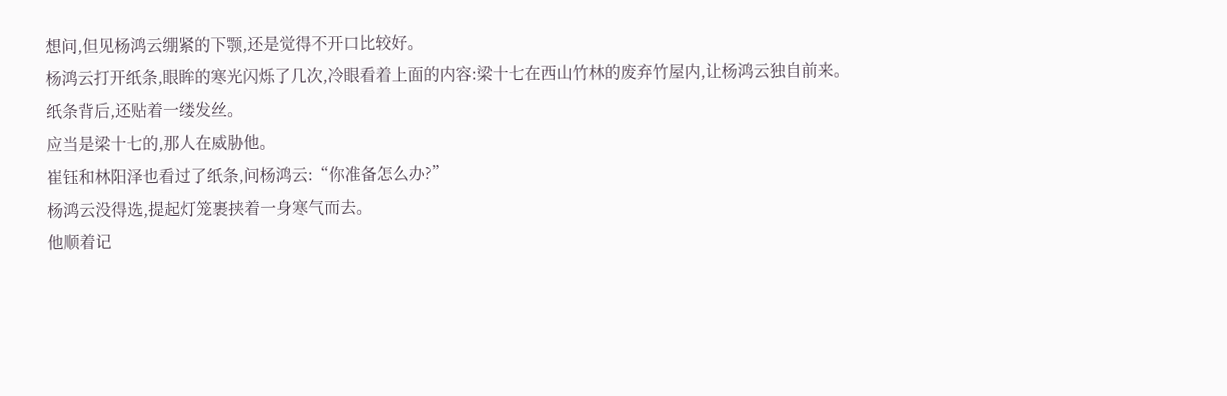想问,但见杨鸿云绷紧的下颚,还是觉得不开口比较好。
杨鸿云打开纸条,眼眸的寒光闪烁了几次,冷眼看着上面的内容:梁十七在西山竹林的废弃竹屋内,让杨鸿云独自前来。
纸条背后,还贴着一缕发丝。
应当是梁十七的,那人在威胁他。
崔钰和林阳泽也看过了纸条,问杨鸿云:“你准备怎么办?”
杨鸿云没得选,提起灯笼裹挟着一身寒气而去。
他顺着记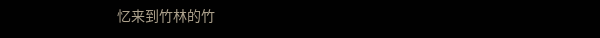忆来到竹林的竹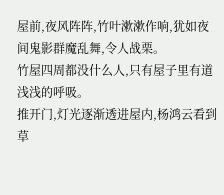屋前,夜风阵阵,竹叶漱漱作响,犹如夜间鬼影群魔乱舞,令人战栗。
竹屋四周都没什么人,只有屋子里有道浅浅的呼吸。
推开门,灯光逐渐透进屋内,杨鸿云看到草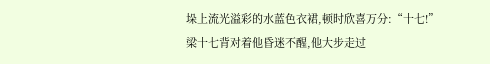垛上流光溢彩的水蓝色衣裙,顿时欣喜万分:“十七!”
梁十七背对着他昏迷不醒,他大步走过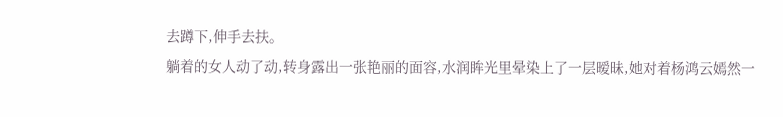去蹲下,伸手去扶。
躺着的女人动了动,转身露出一张艳丽的面容,水润眸光里晕染上了一层暧昧,她对着杨鸿云嫣然一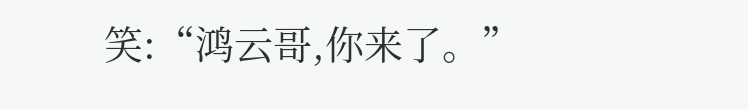笑:“鸿云哥,你来了。”